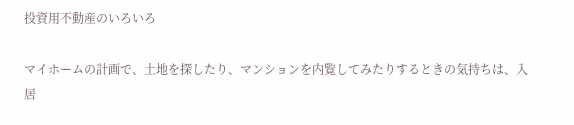投資用不動産のいろいろ

マイホームの計画で、土地を探したり、マンションを内覧してみたりするときの気持ちは、入居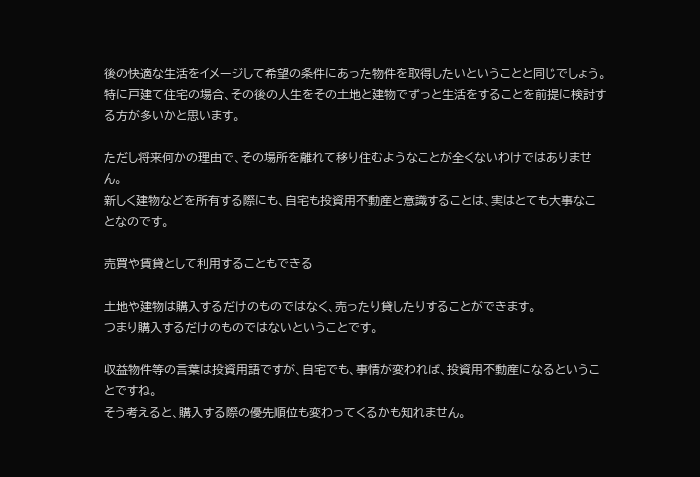後の快適な生活をイメージして希望の条件にあった物件を取得したいということと同じでしょう。
特に戸建て住宅の場合、その後の人生をその土地と建物でずっと生活をすることを前提に検討する方が多いかと思います。

ただし将来何かの理由で、その場所を離れて移り住むようなことが全くないわけではありません。
新しく建物などを所有する際にも、自宅も投資用不動産と意識することは、実はとても大事なことなのです。

売買や賃貸として利用することもできる

土地や建物は購入するだけのものではなく、売ったり貸したりすることができます。
つまり購入するだけのものではないということです。

収益物件等の言葉は投資用語ですが、自宅でも、事情が変われば、投資用不動産になるということですね。
そう考えると、購入する際の優先順位も変わってくるかも知れません。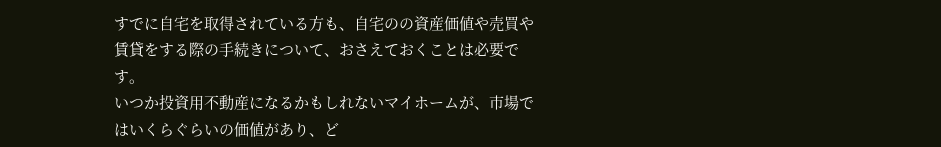すでに自宅を取得されている方も、自宅のの資産価値や売買や賃貸をする際の手続きについて、おさえておくことは必要です。
いつか投資用不動産になるかもしれないマイホームが、市場ではいくらぐらいの価値があり、ど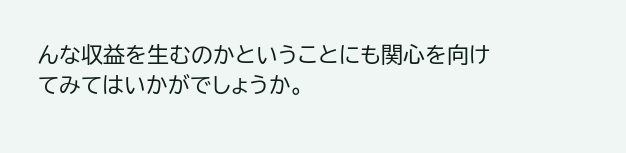んな収益を生むのかということにも関心を向けてみてはいかがでしょうか。